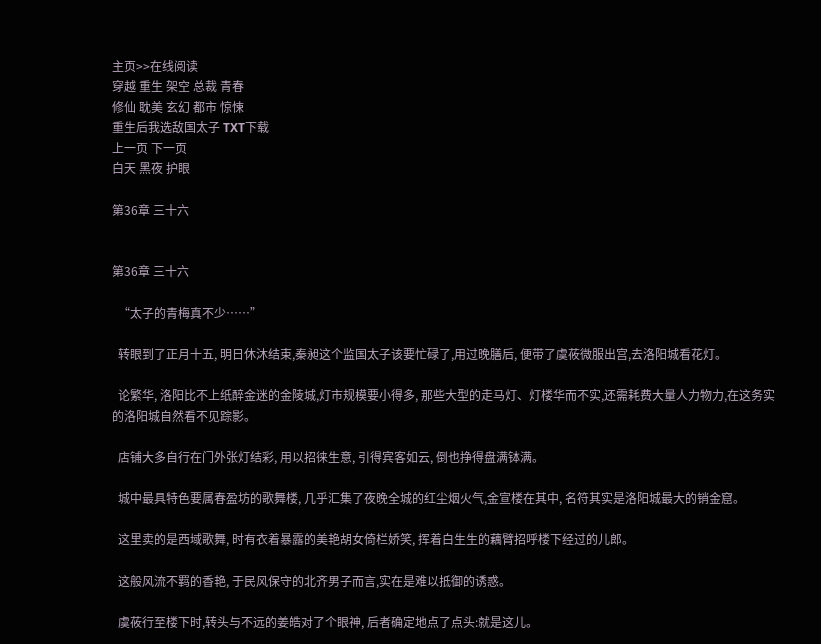主页>>在线阅读
穿越 重生 架空 总裁 青春
修仙 耽美 玄幻 都市 惊悚
重生后我选敌国太子 TXT下载
上一页 下一页
白天 黑夜 护眼

第36章 三十六


第36章 三十六

  “太子的青梅真不少……”

  转眼到了正月十五, 明日休沐结束,秦昶这个监国太子该要忙碌了,用过晚膳后, 便带了虞莜微服出宫,去洛阳城看花灯。

  论繁华, 洛阳比不上纸醉金迷的金陵城,灯市规模要小得多, 那些大型的走马灯、灯楼华而不实,还需耗费大量人力物力,在这务实的洛阳城自然看不见踪影。

  店铺大多自行在门外张灯结彩, 用以招徕生意, 引得宾客如云, 倒也挣得盘满钵满。

  城中最具特色要属春盈坊的歌舞楼, 几乎汇集了夜晚全城的红尘烟火气,金宣楼在其中, 名符其实是洛阳城最大的销金窟。

  这里卖的是西域歌舞, 时有衣着暴露的美艳胡女倚栏娇笑, 挥着白生生的藕臂招呼楼下经过的儿郎。

  这般风流不羁的香艳, 于民风保守的北齐男子而言,实在是难以抵御的诱惑。

  虞莜行至楼下时,转头与不远的姜皓对了个眼神, 后者确定地点了点头:就是这儿。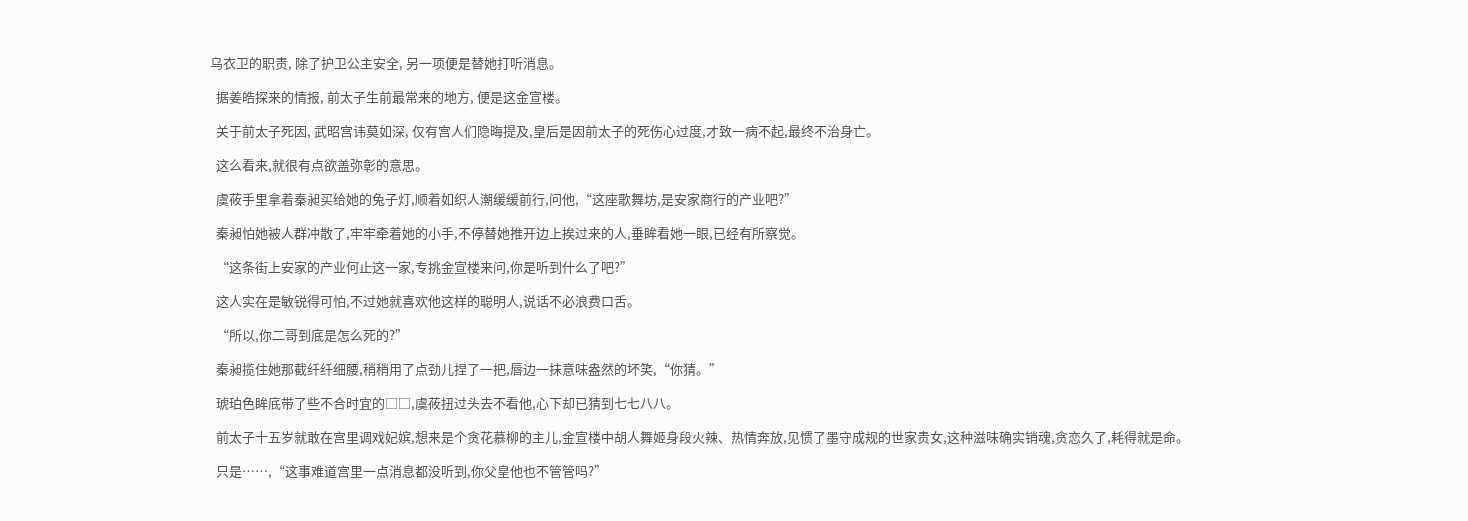乌衣卫的职责, 除了护卫公主安全, 另一项便是替她打听消息。

  据姜皓探来的情报, 前太子生前最常来的地方, 便是这金宣楼。

  关于前太子死因, 武昭宫讳莫如深, 仅有宫人们隐晦提及,皇后是因前太子的死伤心过度,才致一病不起,最终不治身亡。

  这么看来,就很有点欲盖弥彰的意思。

  虞莜手里拿着秦昶买给她的兔子灯,顺着如织人潮缓缓前行,问他,“这座歌舞坊,是安家商行的产业吧?”

  秦昶怕她被人群冲散了,牢牢牵着她的小手,不停替她推开边上挨过来的人,垂眸看她一眼,已经有所察觉。

  “这条街上安家的产业何止这一家,专挑金宣楼来问,你是听到什么了吧?”

  这人实在是敏锐得可怕,不过她就喜欢他这样的聪明人,说话不必浪费口舌。

  “所以,你二哥到底是怎么死的?”

  秦昶揽住她那截纤纤细腰,稍稍用了点劲儿捏了一把,唇边一抹意味盎然的坏笑,“你猜。”

  琥珀色眸底带了些不合时宜的□□,虞莜扭过头去不看他,心下却已猜到七七八八。

  前太子十五岁就敢在宫里调戏妃嫔,想来是个贪花慕柳的主儿,金宣楼中胡人舞姬身段火辣、热情奔放,见惯了墨守成规的世家贵女,这种滋味确实销魂,贪恋久了,耗得就是命。

  只是……,“这事难道宫里一点消息都没听到,你父皇他也不管管吗?”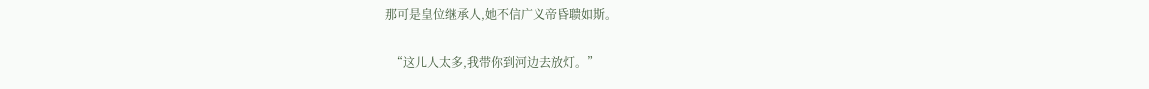那可是皇位继承人,她不信广义帝昏聩如斯。

  “这儿人太多,我带你到河边去放灯。”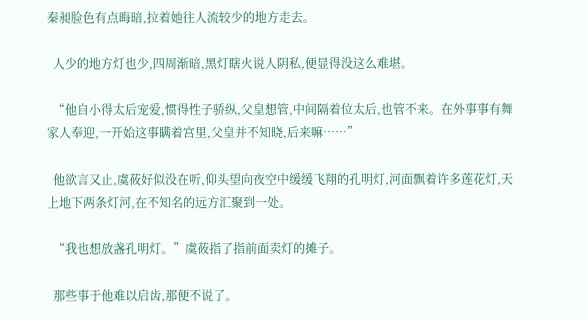秦昶脸色有点晦暗,拉着她往人流较少的地方走去。

  人少的地方灯也少,四周渐暗,黑灯瞎火说人阴私,便显得没这么难堪。

  “他自小得太后宠爱,惯得性子骄纵,父皇想管,中间隔着位太后,也管不来。在外事事有舞家人奉迎,一开始这事瞒着宫里,父皇并不知晓,后来嘛……”

  他欲言又止,虞莜好似没在听,仰头望向夜空中缓缓飞翔的孔明灯,河面飘着许多莲花灯,天上地下两条灯河,在不知名的远方汇聚到一处。

  “我也想放盏孔明灯。”虞莜指了指前面卖灯的摊子。

  那些事于他难以启齿,那便不说了。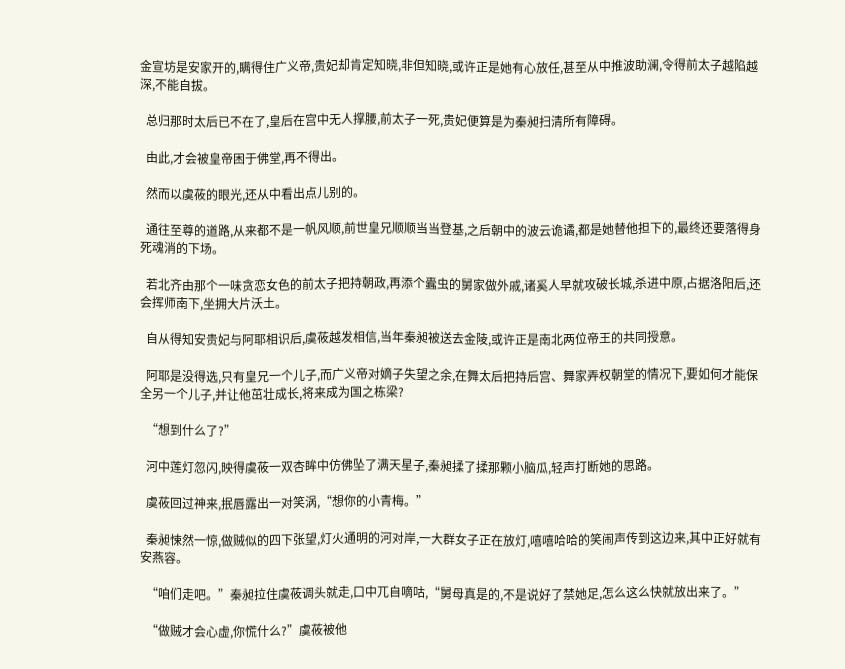金宣坊是安家开的,瞒得住广义帝,贵妃却肯定知晓,非但知晓,或许正是她有心放任,甚至从中推波助澜,令得前太子越陷越深,不能自拔。

  总归那时太后已不在了,皇后在宫中无人撑腰,前太子一死,贵妃便算是为秦昶扫清所有障碍。

  由此,才会被皇帝困于佛堂,再不得出。

  然而以虞莜的眼光,还从中看出点儿别的。

  通往至尊的道路,从来都不是一帆风顺,前世皇兄顺顺当当登基,之后朝中的波云诡谲,都是她替他担下的,最终还要落得身死魂消的下场。

  若北齐由那个一味贪恋女色的前太子把持朝政,再添个蠹虫的舅家做外戚,诸奚人早就攻破长城,杀进中原,占据洛阳后,还会挥师南下,坐拥大片沃土。

  自从得知安贵妃与阿耶相识后,虞莜越发相信,当年秦昶被送去金陵,或许正是南北两位帝王的共同授意。

  阿耶是没得选,只有皇兄一个儿子,而广义帝对嫡子失望之余,在舞太后把持后宫、舞家弄权朝堂的情况下,要如何才能保全另一个儿子,并让他茁壮成长,将来成为国之栋梁?

  “想到什么了?”

  河中莲灯忽闪,映得虞莜一双杏眸中仿佛坠了满天星子,秦昶揉了揉那颗小脑瓜,轻声打断她的思路。

  虞莜回过神来,抿唇露出一对笑涡,“想你的小青梅。”

  秦昶悚然一惊,做贼似的四下张望,灯火通明的河对岸,一大群女子正在放灯,嘻嘻哈哈的笑闹声传到这边来,其中正好就有安燕容。

  “咱们走吧。”秦昶拉住虞莜调头就走,口中兀自嘀咕,“舅母真是的,不是说好了禁她足,怎么这么快就放出来了。”

  “做贼才会心虚,你慌什么?”虞莜被他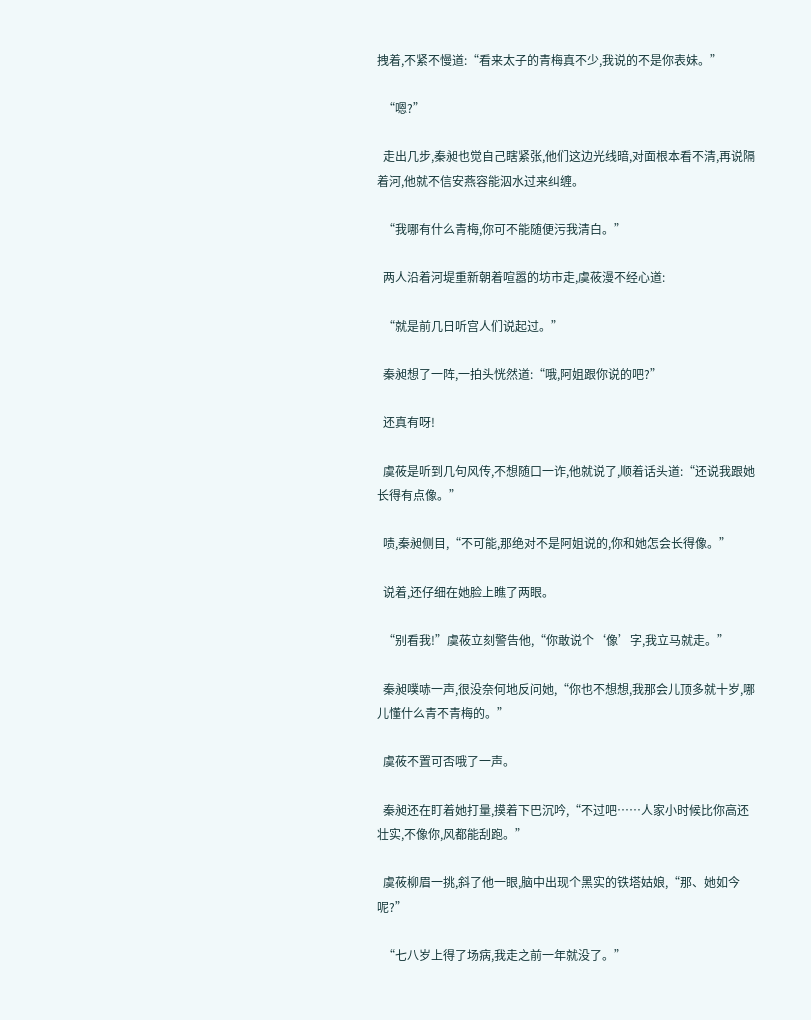拽着,不紧不慢道:“看来太子的青梅真不少,我说的不是你表妹。”

  “嗯?”

  走出几步,秦昶也觉自己瞎紧张,他们这边光线暗,对面根本看不清,再说隔着河,他就不信安燕容能泅水过来纠缠。

  “我哪有什么青梅,你可不能随便污我清白。”

  两人沿着河堤重新朝着喧嚣的坊市走,虞莜漫不经心道:

  “就是前几日听宫人们说起过。”

  秦昶想了一阵,一拍头恍然道:“哦,阿姐跟你说的吧?”

  还真有呀!

  虞莜是听到几句风传,不想随口一诈,他就说了,顺着话头道:“还说我跟她长得有点像。”

  啧,秦昶侧目,“不可能,那绝对不是阿姐说的,你和她怎会长得像。”

  说着,还仔细在她脸上瞧了两眼。

  “别看我!”虞莜立刻警告他,“你敢说个‘像’字,我立马就走。”

  秦昶噗哧一声,很没奈何地反问她,“你也不想想,我那会儿顶多就十岁,哪儿懂什么青不青梅的。”

  虞莜不置可否哦了一声。

  秦昶还在盯着她打量,摸着下巴沉吟,“不过吧……人家小时候比你高还壮实,不像你,风都能刮跑。”

  虞莜柳眉一挑,斜了他一眼,脑中出现个黑实的铁塔姑娘,“那、她如今呢?”

  “七八岁上得了场病,我走之前一年就没了。”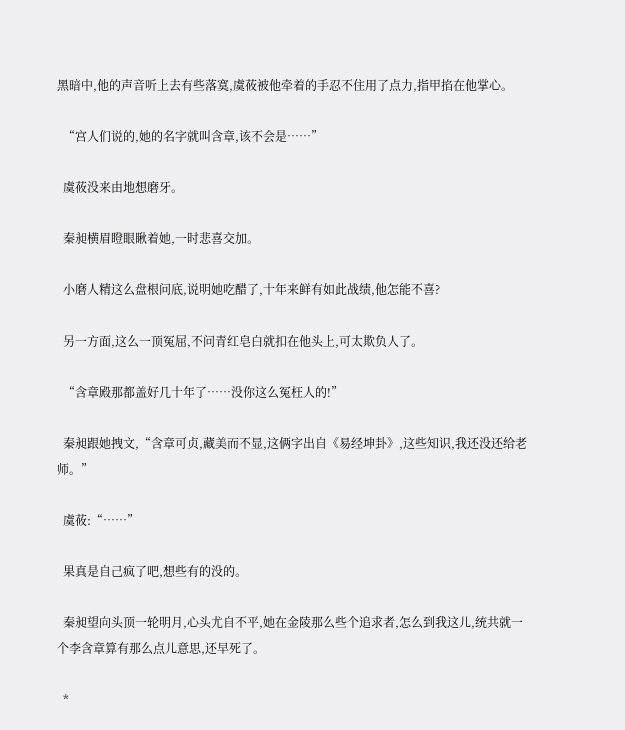黑暗中,他的声音听上去有些落寞,虞莜被他牵着的手忍不住用了点力,指甲掐在他掌心。

  “宫人们说的,她的名字就叫含章,该不会是……”

  虞莜没来由地想磨牙。

  秦昶横眉瞪眼瞅着她,一时悲喜交加。

  小磨人精这么盘根问底,说明她吃醋了,十年来鲜有如此战绩,他怎能不喜?

  另一方面,这么一顶冤屈,不问青红皂白就扣在他头上,可太欺负人了。

  “含章殿那都盖好几十年了……没你这么冤枉人的!”

  秦昶跟她拽文,“含章可贞,藏美而不显,这俩字出自《易经坤卦》,这些知识,我还没还给老师。”

  虞莜:“……”

  果真是自己疯了吧,想些有的没的。

  秦昶望向头顶一轮明月,心头尤自不平,她在金陵那么些个追求者,怎么到我这儿,统共就一个李含章算有那么点儿意思,还早死了。

  *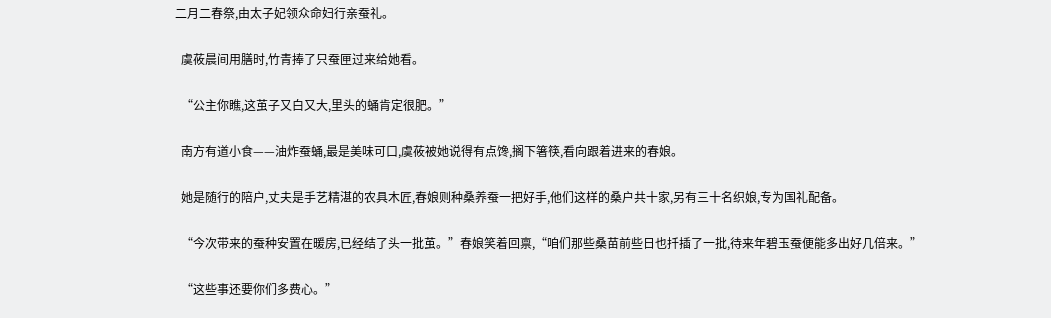二月二春祭,由太子妃领众命妇行亲蚕礼。

  虞莜晨间用膳时,竹青捧了只蚕匣过来给她看。

  “公主你瞧,这茧子又白又大,里头的蛹肯定很肥。”

  南方有道小食——油炸蚕蛹,最是美味可口,虞莜被她说得有点馋,搁下箸筷,看向跟着进来的春娘。

  她是随行的陪户,丈夫是手艺精湛的农具木匠,春娘则种桑养蚕一把好手,他们这样的桑户共十家,另有三十名织娘,专为国礼配备。

  “今次带来的蚕种安置在暖房,已经结了头一批茧。”春娘笑着回禀,“咱们那些桑苗前些日也扦插了一批,待来年碧玉蚕便能多出好几倍来。”

  “这些事还要你们多费心。”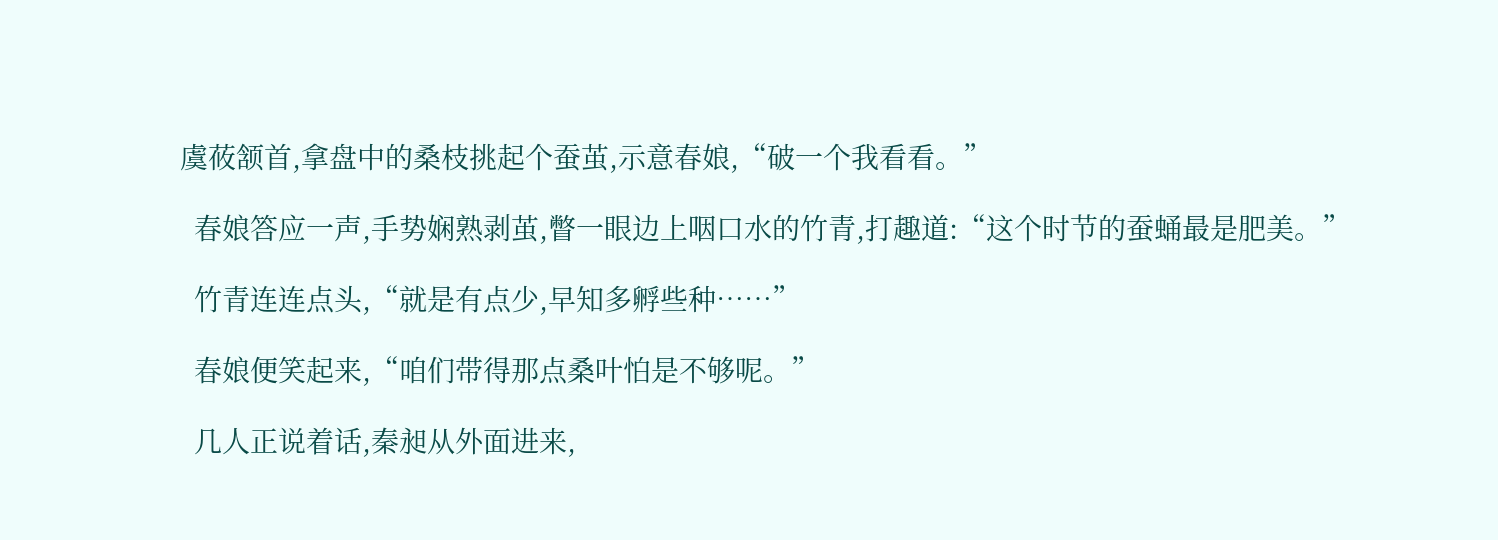虞莜颔首,拿盘中的桑枝挑起个蚕茧,示意春娘,“破一个我看看。”

  春娘答应一声,手势娴熟剥茧,瞥一眼边上咽口水的竹青,打趣道:“这个时节的蚕蛹最是肥美。”

  竹青连连点头,“就是有点少,早知多孵些种……”

  春娘便笑起来,“咱们带得那点桑叶怕是不够呢。”

  几人正说着话,秦昶从外面进来,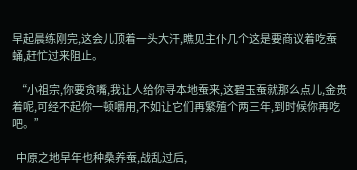早起晨练刚完,这会儿顶着一头大汗,瞧见主仆几个这是要商议着吃蚕蛹,赶忙过来阻止。

  “小祖宗,你要贪嘴,我让人给你寻本地蚕来,这碧玉蚕就那么点儿,金贵着呢,可经不起你一顿嚼用,不如让它们再繁殖个两三年,到时候你再吃吧。”

  中原之地早年也种桑养蚕,战乱过后,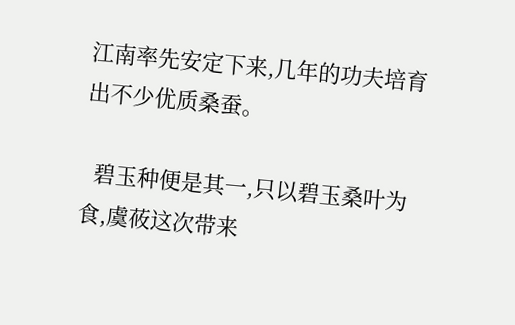江南率先安定下来,几年的功夫培育出不少优质桑蚕。

  碧玉种便是其一,只以碧玉桑叶为食,虞莜这次带来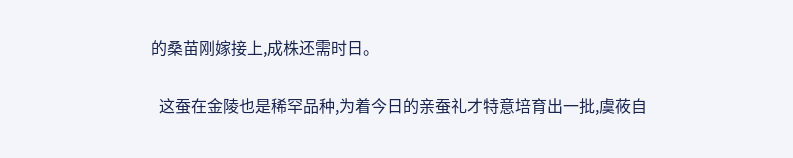的桑苗刚嫁接上,成株还需时日。

  这蚕在金陵也是稀罕品种,为着今日的亲蚕礼才特意培育出一批,虞莜自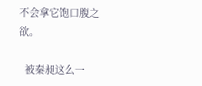不会拿它饱口腹之欲。

  被秦昶这么一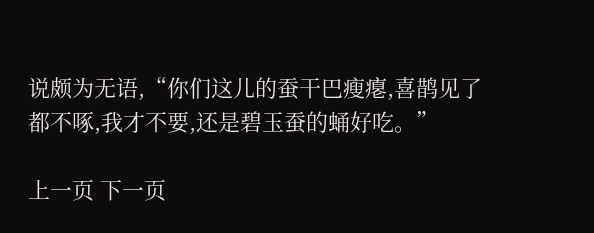说颇为无语,“你们这儿的蚕干巴瘦瘪,喜鹊见了都不啄,我才不要,还是碧玉蚕的蛹好吃。”

上一页 下一页